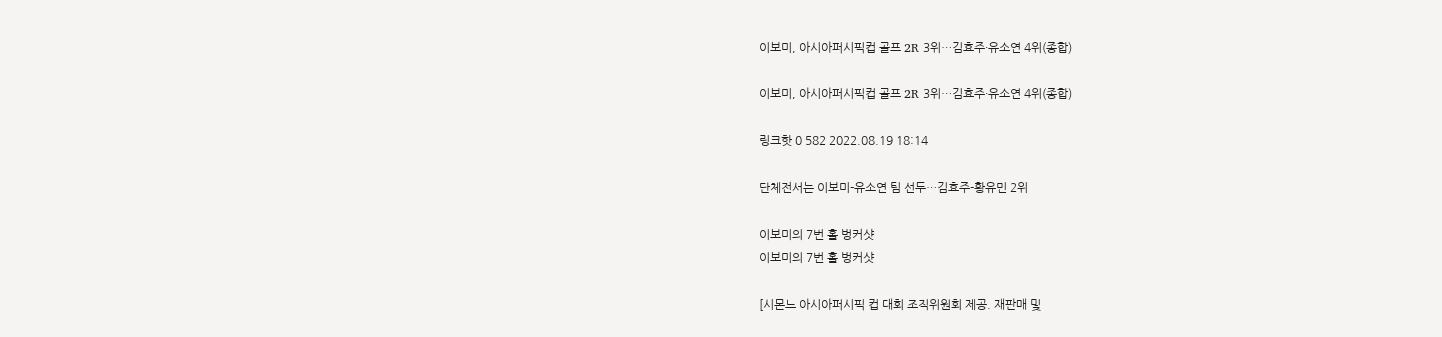이보미, 아시아퍼시픽컵 골프 2R 3위…김효주·유소연 4위(종합)

이보미, 아시아퍼시픽컵 골프 2R 3위…김효주·유소연 4위(종합)

링크핫 0 582 2022.08.19 18:14

단체전서는 이보미-유소연 팀 선두…김효주-황유민 2위

이보미의 7번 홀 벙커샷
이보미의 7번 홀 벙커샷

[시몬느 아시아퍼시픽 컵 대회 조직위원회 제공. 재판매 및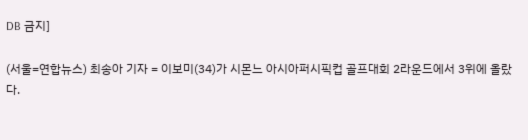DB 금지]

(서울=연합뉴스) 최송아 기자 = 이보미(34)가 시몬느 아시아퍼시픽컵 골프대회 2라운드에서 3위에 올랐다.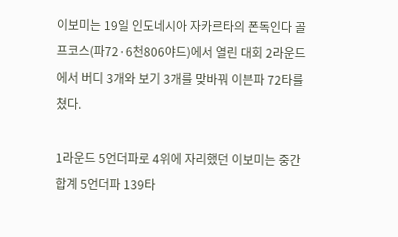이보미는 19일 인도네시아 자카르타의 폰독인다 골프코스(파72·6천806야드)에서 열린 대회 2라운드에서 버디 3개와 보기 3개를 맞바꿔 이븐파 72타를 쳤다.

1라운드 5언더파로 4위에 자리했던 이보미는 중간합계 5언더파 139타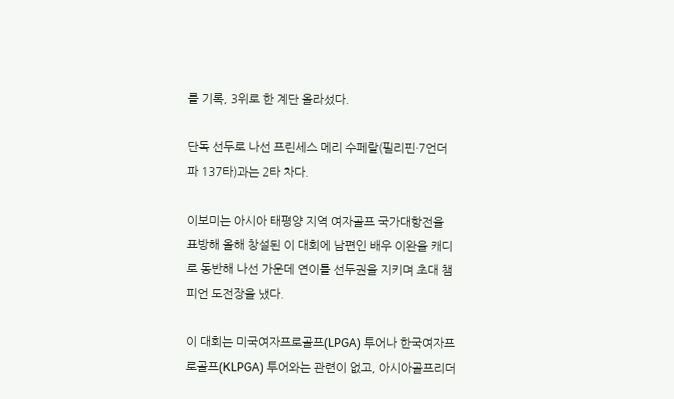를 기록, 3위로 한 계단 올라섰다.

단독 선두로 나선 프린세스 메리 수페랄(필리핀·7언더파 137타)과는 2타 차다.

이보미는 아시아 태평양 지역 여자골프 국가대항전을 표방해 올해 창설된 이 대회에 남편인 배우 이완을 캐디로 동반해 나선 가운데 연이틀 선두권을 지키며 초대 챔피언 도전장을 냈다.

이 대회는 미국여자프로골프(LPGA) 투어나 한국여자프로골프(KLPGA) 투어와는 관련이 없고, 아시아골프리더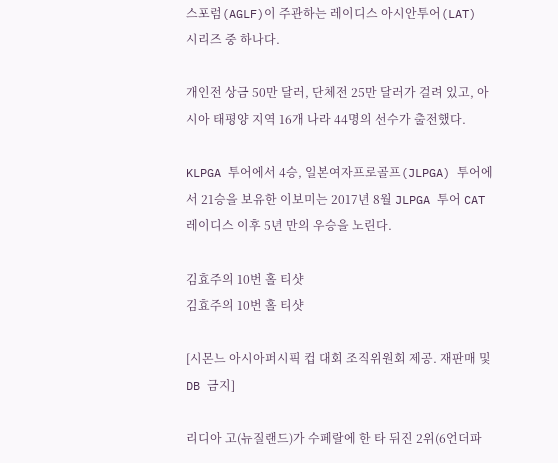스포럼(AGLF)이 주관하는 레이디스 아시안투어(LAT) 시리즈 중 하나다.

개인전 상금 50만 달러, 단체전 25만 달러가 걸려 있고, 아시아 태평양 지역 16개 나라 44명의 선수가 출전했다.

KLPGA 투어에서 4승, 일본여자프로골프(JLPGA) 투어에서 21승을 보유한 이보미는 2017년 8월 JLPGA 투어 CAT 레이디스 이후 5년 만의 우승을 노린다.

김효주의 10번 홀 티샷
김효주의 10번 홀 티샷

[시몬느 아시아퍼시픽 컵 대회 조직위원회 제공. 재판매 및 DB 금지]

리디아 고(뉴질랜드)가 수페랄에 한 타 뒤진 2위(6언더파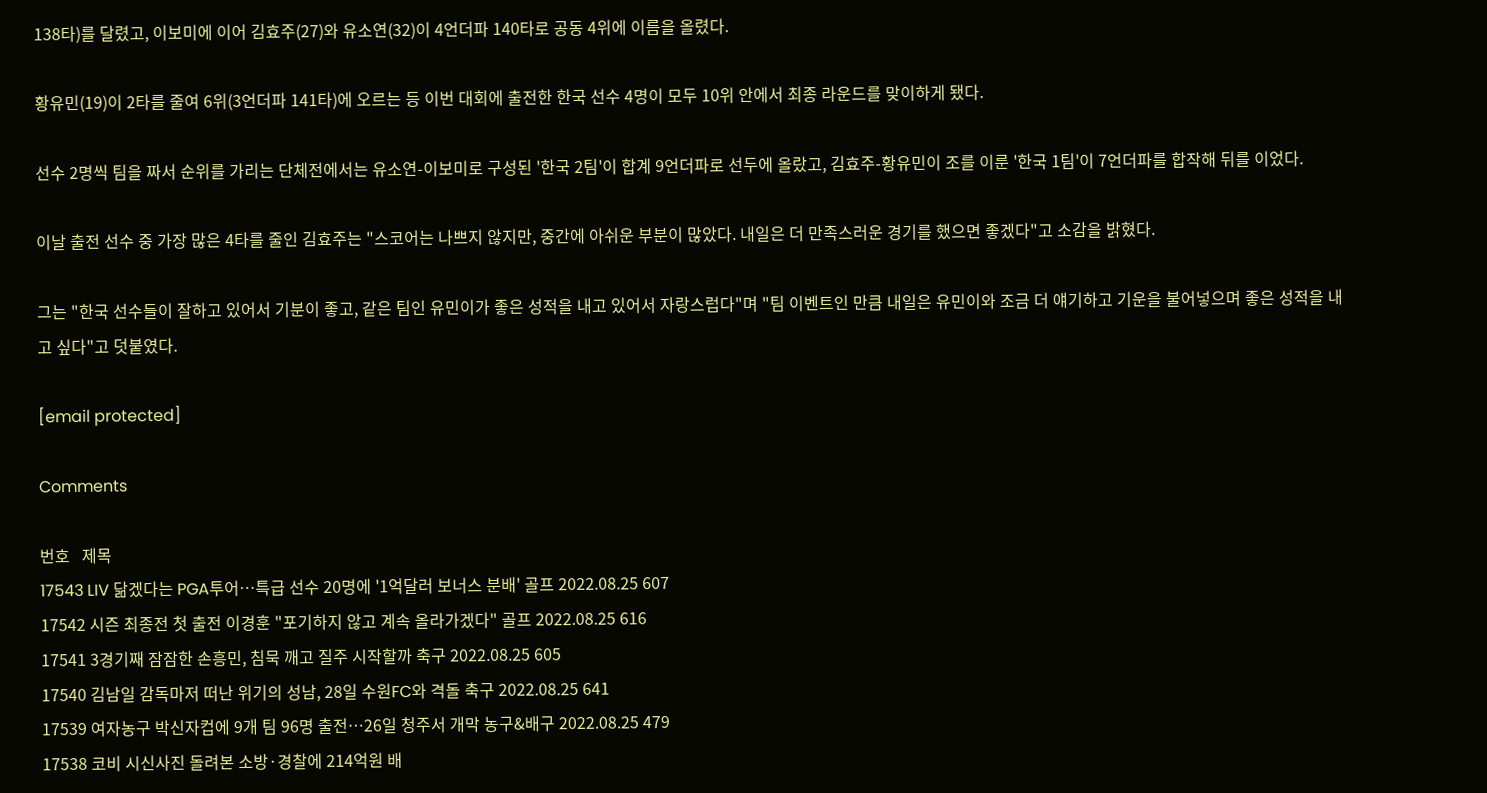138타)를 달렸고, 이보미에 이어 김효주(27)와 유소연(32)이 4언더파 140타로 공동 4위에 이름을 올렸다.

황유민(19)이 2타를 줄여 6위(3언더파 141타)에 오르는 등 이번 대회에 출전한 한국 선수 4명이 모두 10위 안에서 최종 라운드를 맞이하게 됐다.

선수 2명씩 팀을 짜서 순위를 가리는 단체전에서는 유소연-이보미로 구성된 '한국 2팀'이 합계 9언더파로 선두에 올랐고, 김효주-황유민이 조를 이룬 '한국 1팀'이 7언더파를 합작해 뒤를 이었다.

이날 출전 선수 중 가장 많은 4타를 줄인 김효주는 "스코어는 나쁘지 않지만, 중간에 아쉬운 부분이 많았다. 내일은 더 만족스러운 경기를 했으면 좋겠다"고 소감을 밝혔다.

그는 "한국 선수들이 잘하고 있어서 기분이 좋고, 같은 팀인 유민이가 좋은 성적을 내고 있어서 자랑스럽다"며 "팀 이벤트인 만큼 내일은 유민이와 조금 더 얘기하고 기운을 불어넣으며 좋은 성적을 내고 싶다"고 덧붙였다.

[email protected]

Comments

번호   제목
17543 LIV 닮겠다는 PGA투어…특급 선수 20명에 '1억달러 보너스 분배' 골프 2022.08.25 607
17542 시즌 최종전 첫 출전 이경훈 "포기하지 않고 계속 올라가겠다" 골프 2022.08.25 616
17541 3경기째 잠잠한 손흥민, 침묵 깨고 질주 시작할까 축구 2022.08.25 605
17540 김남일 감독마저 떠난 위기의 성남, 28일 수원FC와 격돌 축구 2022.08.25 641
17539 여자농구 박신자컵에 9개 팀 96명 출전…26일 청주서 개막 농구&배구 2022.08.25 479
17538 코비 시신사진 돌려본 소방·경찰에 214억원 배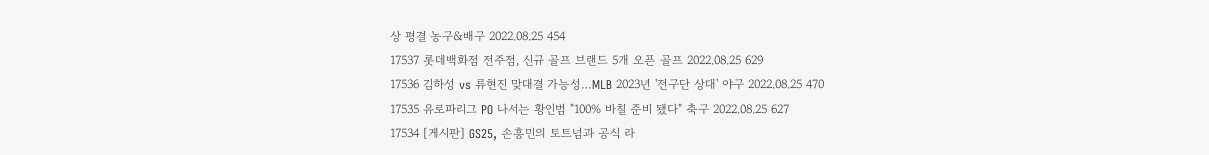상 평결 농구&배구 2022.08.25 454
17537 롯데백화점 전주점, 신규 골프 브랜드 5개 오픈 골프 2022.08.25 629
17536 김하성 vs 류현진 맞대결 가능성…MLB 2023년 '전구단 상대' 야구 2022.08.25 470
17535 유로파리그 PO 나서는 황인범 "100% 바칠 준비 됐다" 축구 2022.08.25 627
17534 [게시판] GS25, 손흥민의 토트넘과 공식 라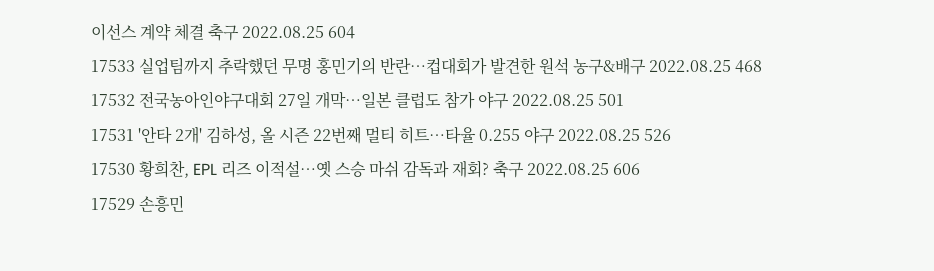이선스 계약 체결 축구 2022.08.25 604
17533 실업팀까지 추락했던 무명 홍민기의 반란…컵대회가 발견한 원석 농구&배구 2022.08.25 468
17532 전국농아인야구대회 27일 개막…일본 클럽도 참가 야구 2022.08.25 501
17531 '안타 2개' 김하성, 올 시즌 22번째 멀티 히트…타율 0.255 야구 2022.08.25 526
17530 황희찬, EPL 리즈 이적설…옛 스승 마쉬 감독과 재회? 축구 2022.08.25 606
17529 손흥민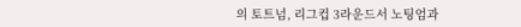의 토트넘, 리그컵 3라운드서 노팅엄과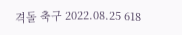격돌 축구 2022.08.25 618